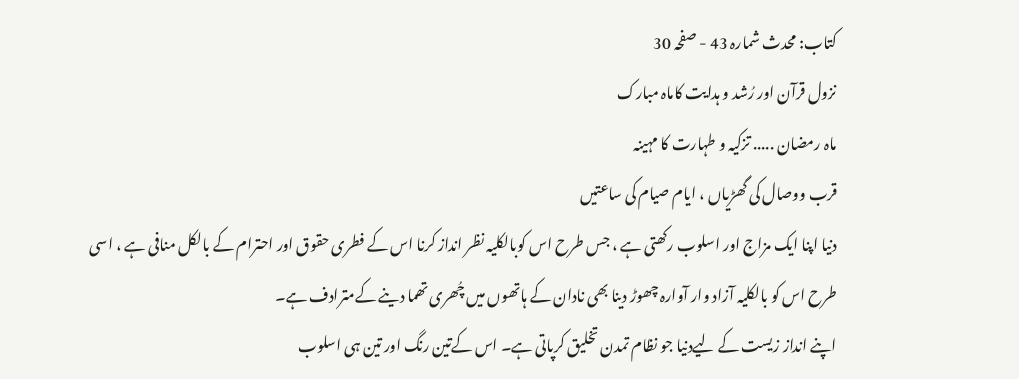کتاب: محدث شمارہ 43 - صفحہ 30
نزول قرآن اور رُشد و ہدایت کاماہ مبارک
ماہ رمضان ..... تزکیہ و طہارت کا مہینہ
قرب ووصال کی گھڑیاں ، ایام صیام کی ساعتیں
دنیا اپنا ایک مزاج اور اسلوب رکھتی ہے ، جس طرح اس کوبالکلیہ نظر انداز کرنا اس کے فطری حقوق اور احترام کے بالکل منافی ہے ، اسی طرح اس کو بالکلیہ آزاد وار آوارہ چھوڑ دینا بھی نادان کے ہاتھوں میں چُھری تھما دینے کےمترادف ہے۔
اپنے انداز زیست کے لیےدنیا جو نظام تمدن تخلیق کرپاتی ہے۔ اس کےتین رنگ اور تین ہی اسلوب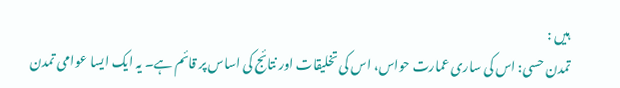ہیں :
تمدن حسی: اس کی ساری عمارت حواس، اس کی تخلیقات اور نتائج کی اساس پر قائم ہے۔ یہ ایک ایسا عوامی تمدن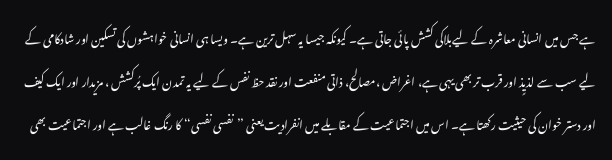ہے جس میں انسانی معاشرہ کے لیےبلاکی کشش پائی جاتی ہے۔ کیونکہ جیسا یہ سہل ترین ہے۔ ویسا ہی انسانی خواہشوں کی تسکین اور شادکامی کے لیے سب سے لذیٍذ اور قرب تر بھی یہی ہے، اغراض ،مصالح، ذاتی منفعت اور نقد حظ نفس کے لیے یہ تمدن ایک پُرکشش ، مزیدار اور ایک کیف اور دستر خوان کی حیثیت رکھتا ہے۔ اس میں اجتماعیت کے مقابلے میں انفرادیت یعنی ’’نفسی نفسی‘‘ کا رنگ غالب ہے اور اجتماعیت بھی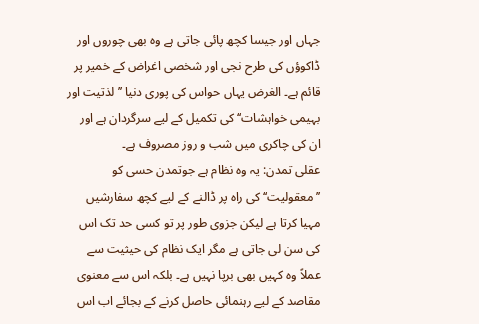جہاں اور جیسا کچھ پائی جاتی ہے وہ بھی چوروں اور ڈاکوؤں کی طرح نجی اور شخصی اغراض کے خمیر پر قائم ہے۔ الغرض یہاں حواس کی پوری دنیا ’’لذتیت اور بہیمی خواہشات‘‘ کی تکمیل کے لیے سرگردان ہے اور ان کی چاکری میں شب و روز مصروف ہے۔
عقلی تمدن: یہ وہ نظام ہے جوتمدن حسی کو ’’معقولیت‘‘ کی راہ پر ڈالنے کے لیے کچھ سفارشیں مہیا کرتا ہے لیکن جزوی طور پر تو کسی حد تک اس کی سن لی جاتی ہے مگر ایک نظام کی حیثیت سے عملاً وہ کہیں بھی برپا نہیں ہے۔ بلکہ اس سے معنوی مقاصد کے لیے رہنمائی حاصل کرنے کے بجائے اب اس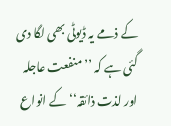کے ذمے یہ ڈیوٹی بھی لگا دی گئی ہے کہ ’’منفعت عاجلہ اور لذت ذائقہ‘‘ کے انواع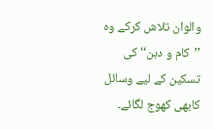والوان تلاش کرکے وہ ’’کام و دہن‘‘ کی تسکین کے لیے وسائل کابھی کھوج لگائے۔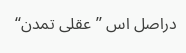دراصل اس ’’عقلی تمدن‘‘